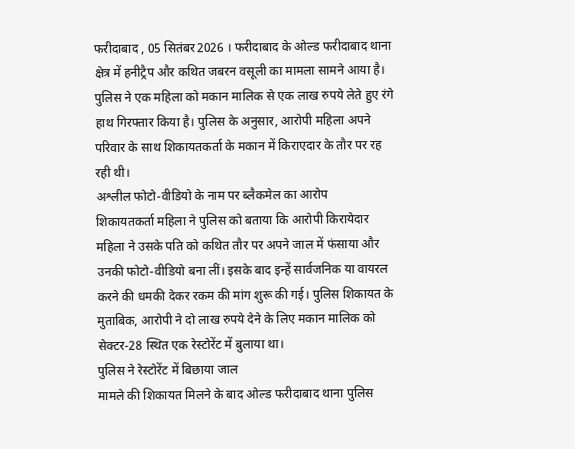फरीदाबाद , 05 सितंबर2026 । फरीदाबाद के ओल्ड फरीदाबाद थाना क्षेत्र में हनीट्रैप और कथित जबरन वसूली का मामला सामने आया है। पुलिस ने एक महिला को मकान मालिक से एक लाख रुपये लेते हुए रंगे हाथ गिरफ्तार किया है। पुलिस के अनुसार, आरोपी महिला अपने परिवार के साथ शिकायतकर्ता के मकान में किराएदार के तौर पर रह रही थी।
अश्लील फोटो-वीडियो के नाम पर ब्लैकमेल का आरोप
शिकायतकर्ता महिला ने पुलिस को बताया कि आरोपी किरायेदार महिला ने उसके पति को कथित तौर पर अपने जाल में फंसाया और उनकी फोटो-वीडियो बना लीं। इसके बाद इन्हें सार्वजनिक या वायरल करने की धमकी देकर रकम की मांग शुरू की गई। पुलिस शिकायत के मुताबिक, आरोपी ने दो लाख रुपये देने के लिए मकान मालिक को सेक्टर-28 स्थित एक रेस्टोरेंट में बुलाया था।
पुलिस ने रेस्टोरेंट में बिछाया जाल
मामले की शिकायत मिलने के बाद ओल्ड फरीदाबाद थाना पुलिस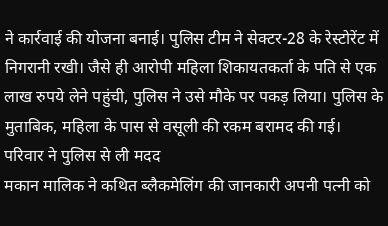ने कार्रवाई की योजना बनाई। पुलिस टीम ने सेक्टर-28 के रेस्टोरेंट में निगरानी रखी। जैसे ही आरोपी महिला शिकायतकर्ता के पति से एक लाख रुपये लेने पहुंची, पुलिस ने उसे मौके पर पकड़ लिया। पुलिस के मुताबिक, महिला के पास से वसूली की रकम बरामद की गई।
परिवार ने पुलिस से ली मदद
मकान मालिक ने कथित ब्लैकमेलिंग की जानकारी अपनी पत्नी को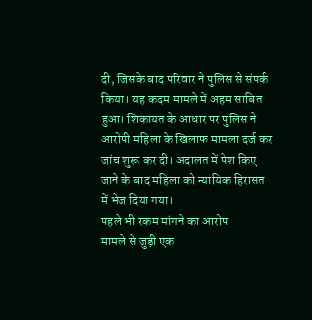दी, जिसके बाद परिवार ने पुलिस से संपर्क किया। यह कदम मामले में अहम साबित हुआ। शिकायत के आधार पर पुलिस ने आरोपी महिला के खिलाफ मामला दर्ज कर जांच शुरू कर दी। अदालत में पेश किए जाने के बाद महिला को न्यायिक हिरासत में भेज दिया गया।
पहले भी रकम मांगने का आरोप
मामले से जुड़ी एक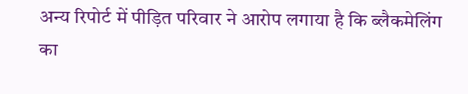अन्य रिपोर्ट में पीड़ित परिवार ने आरोप लगाया है कि ब्लैकमेलिंग का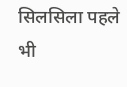सिलसिला पहले भी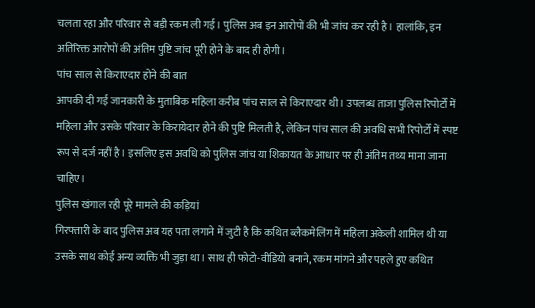चलता रहा और परिवार से बड़ी रकम ली गई। पुलिस अब इन आरोपों की भी जांच कर रही है। हालांकि, इन अतिरिक्त आरोपों की अंतिम पुष्टि जांच पूरी होने के बाद ही होगी।
पांच साल से किराएदार होने की बात
आपकी दी गई जानकारी के मुताबिक महिला करीब पांच साल से किराएदार थी। उपलब्ध ताजा पुलिस रिपोर्टों में महिला और उसके परिवार के किरायेदार होने की पुष्टि मिलती है, लेकिन पांच साल की अवधि सभी रिपोर्टों में स्पष्ट रूप से दर्ज नहीं है। इसलिए इस अवधि को पुलिस जांच या शिकायत के आधार पर ही अंतिम तथ्य माना जाना चाहिए।
पुलिस खंगाल रही पूरे मामले की कड़ियां
गिरफ्तारी के बाद पुलिस अब यह पता लगाने में जुटी है कि कथित ब्लैकमेलिंग में महिला अकेली शामिल थी या उसके साथ कोई अन्य व्यक्ति भी जुड़ा था। साथ ही फोटो-वीडियो बनाने, रकम मांगने और पहले हुए कथित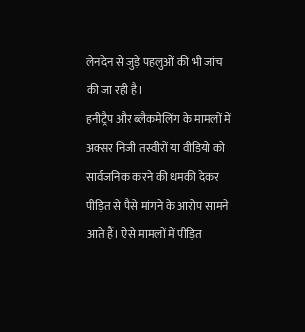लेनदेन से जुड़े पहलुओं की भी जांच की जा रही है।
हनीट्रैप और ब्लैकमेलिंग के मामलों में अक्सर निजी तस्वीरों या वीडियो को सार्वजनिक करने की धमकी देकर पीड़ित से पैसे मांगने के आरोप सामने आते हैं। ऐसे मामलों में पीड़ित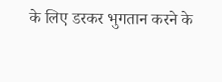के लिए डरकर भुगतान करने के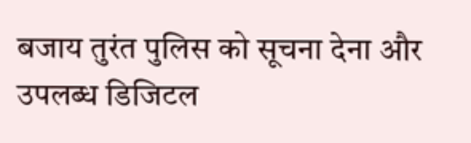बजाय तुरंत पुलिस को सूचना देना और उपलब्ध डिजिटल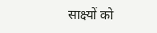साक्ष्यों को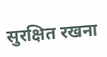सुरक्षित रखना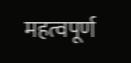महत्वपूर्ण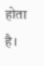होता है।